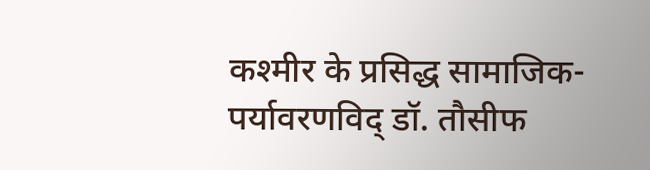कश्मीर के प्रसिद्ध सामाजिक-पर्यावरणविद् डॉ. तौसीफ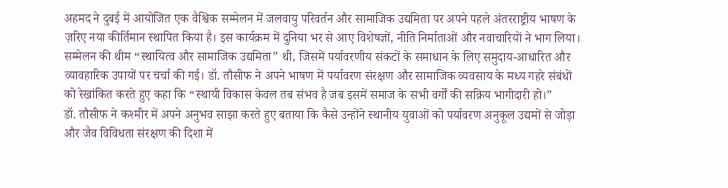अहमद ने दुबई में आयोजित एक वैश्विक सम्मेलन में जलवायु परिवर्तन और सामाजिक उद्यमिता पर अपने पहले अंतरराष्ट्रीय भाषण के ज़रिए नया कीर्तिमान स्थापित किया है। इस कार्यक्रम में दुनिया भर से आए विशेषज्ञों, नीति निर्माताओं और नवाचारियों ने भाग लिया।
सम्मेलन की थीम “स्थायित्व और सामाजिक उद्यमिता” थी, जिसमें पर्यावरणीय संकटों के समाधान के लिए समुदाय-आधारित और व्यावहारिक उपायों पर चर्चा की गई। डॉ. तौसीफ ने अपने भाषण में पर्यावरण संरक्षण और सामाजिक व्यवसाय के मध्य गहरे संबंधों को रेखांकित करते हुए कहा कि “स्थायी विकास केवल तब संभव है जब इसमें समाज के सभी वर्गों की सक्रिय भागीदारी हो।”
डॉ. तौसीफ ने कश्मीर में अपने अनुभव साझा करते हुए बताया कि कैसे उन्होंने स्थानीय युवाओं को पर्यावरण अनुकूल उद्यमों से जोड़ा और जैव विविधता संरक्षण की दिशा में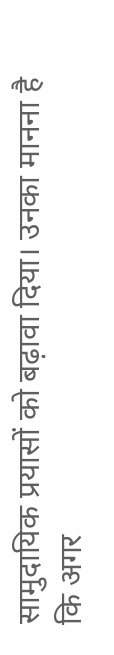सामुदायिक प्रयासों को बढ़ावा दिया। उनका मानना है कि अगर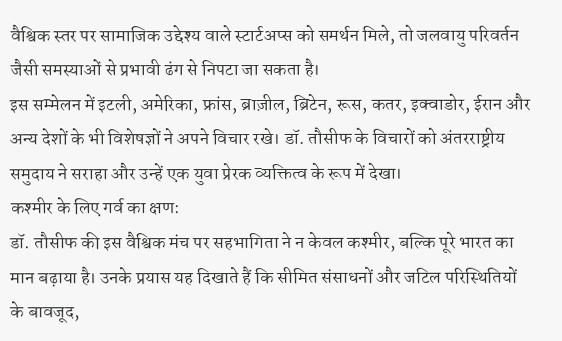वैश्विक स्तर पर सामाजिक उद्देश्य वाले स्टार्टअप्स को समर्थन मिले, तो जलवायु परिवर्तन जैसी समस्याओं से प्रभावी ढंग से निपटा जा सकता है।
इस सम्मेलन में इटली, अमेरिका, फ्रांस, ब्राज़ील, ब्रिटेन, रूस, कतर, इक्वाडोर, ईरान और अन्य देशों के भी विशेषज्ञों ने अपने विचार रखे। डॉ. तौसीफ के विचारों को अंतरराष्ट्रीय समुदाय ने सराहा और उन्हें एक युवा प्रेरक व्यक्तित्व के रूप में देखा।
कश्मीर के लिए गर्व का क्षण:
डॉ. तौसीफ की इस वैश्विक मंच पर सहभागिता ने न केवल कश्मीर, बल्कि पूरे भारत का मान बढ़ाया है। उनके प्रयास यह दिखाते हैं कि सीमित संसाधनों और जटिल परिस्थितियों के बावजूद,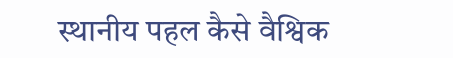स्थानीय पहल कैसे वैश्विक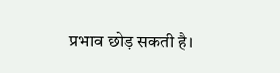प्रभाव छोड़ सकती है।